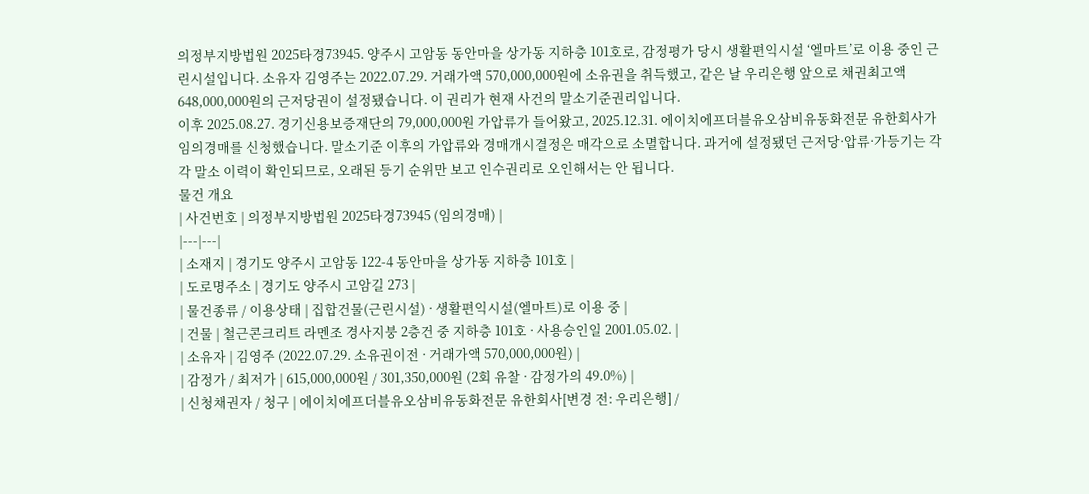의정부지방법원 2025타경73945. 양주시 고암동 동안마을 상가동 지하층 101호로, 감정평가 당시 생활편익시설 ‘엘마트’로 이용 중인 근린시설입니다. 소유자 김영주는 2022.07.29. 거래가액 570,000,000원에 소유권을 취득했고, 같은 날 우리은행 앞으로 채권최고액 648,000,000원의 근저당권이 설정됐습니다. 이 권리가 현재 사건의 말소기준권리입니다.
이후 2025.08.27. 경기신용보증재단의 79,000,000원 가압류가 들어왔고, 2025.12.31. 에이치에프더블유오삼비유동화전문 유한회사가 임의경매를 신청했습니다. 말소기준 이후의 가압류와 경매개시결정은 매각으로 소멸합니다. 과거에 설정됐던 근저당·압류·가등기는 각각 말소 이력이 확인되므로, 오래된 등기 순위만 보고 인수권리로 오인해서는 안 됩니다.
물건 개요
| 사건번호 | 의정부지방법원 2025타경73945 (임의경매) |
|---|---|
| 소재지 | 경기도 양주시 고암동 122-4 동안마을 상가동 지하층 101호 |
| 도로명주소 | 경기도 양주시 고암길 273 |
| 물건종류 / 이용상태 | 집합건물(근린시설) · 생활편익시설(엘마트)로 이용 중 |
| 건물 | 철근콘크리트 라멘조 경사지붕 2층건 중 지하층 101호 · 사용승인일 2001.05.02. |
| 소유자 | 김영주 (2022.07.29. 소유권이전 · 거래가액 570,000,000원) |
| 감정가 / 최저가 | 615,000,000원 / 301,350,000원 (2회 유찰 · 감정가의 49.0%) |
| 신청채권자 / 청구 | 에이치에프더블유오삼비유동화전문 유한회사[변경 전: 우리은행] /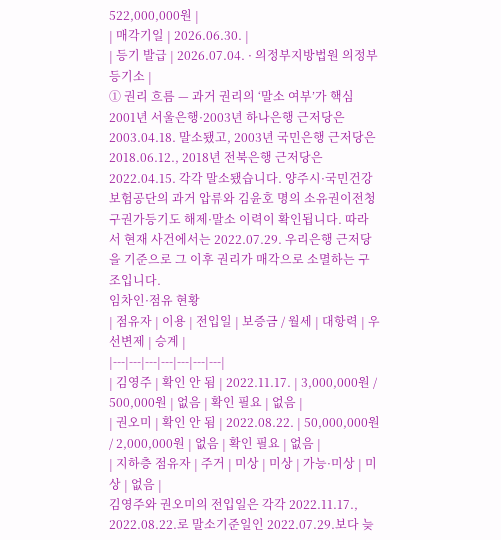522,000,000원 |
| 매각기일 | 2026.06.30. |
| 등기 발급 | 2026.07.04. · 의정부지방법원 의정부등기소 |
① 권리 흐름 — 과거 권리의 ‘말소 여부’가 핵심
2001년 서울은행·2003년 하나은행 근저당은 2003.04.18. 말소됐고, 2003년 국민은행 근저당은 2018.06.12., 2018년 전북은행 근저당은 2022.04.15. 각각 말소됐습니다. 양주시·국민건강보험공단의 과거 압류와 김윤호 명의 소유권이전청구권가등기도 해제·말소 이력이 확인됩니다. 따라서 현재 사건에서는 2022.07.29. 우리은행 근저당을 기준으로 그 이후 권리가 매각으로 소멸하는 구조입니다.
임차인·점유 현황
| 점유자 | 이용 | 전입일 | 보증금 / 월세 | 대항력 | 우선변제 | 승계 |
|---|---|---|---|---|---|---|
| 김영주 | 확인 안 됨 | 2022.11.17. | 3,000,000원 / 500,000원 | 없음 | 확인 필요 | 없음 |
| 권오미 | 확인 안 됨 | 2022.08.22. | 50,000,000원 / 2,000,000원 | 없음 | 확인 필요 | 없음 |
| 지하층 점유자 | 주거 | 미상 | 미상 | 가능·미상 | 미상 | 없음 |
김영주와 권오미의 전입일은 각각 2022.11.17., 2022.08.22.로 말소기준일인 2022.07.29.보다 늦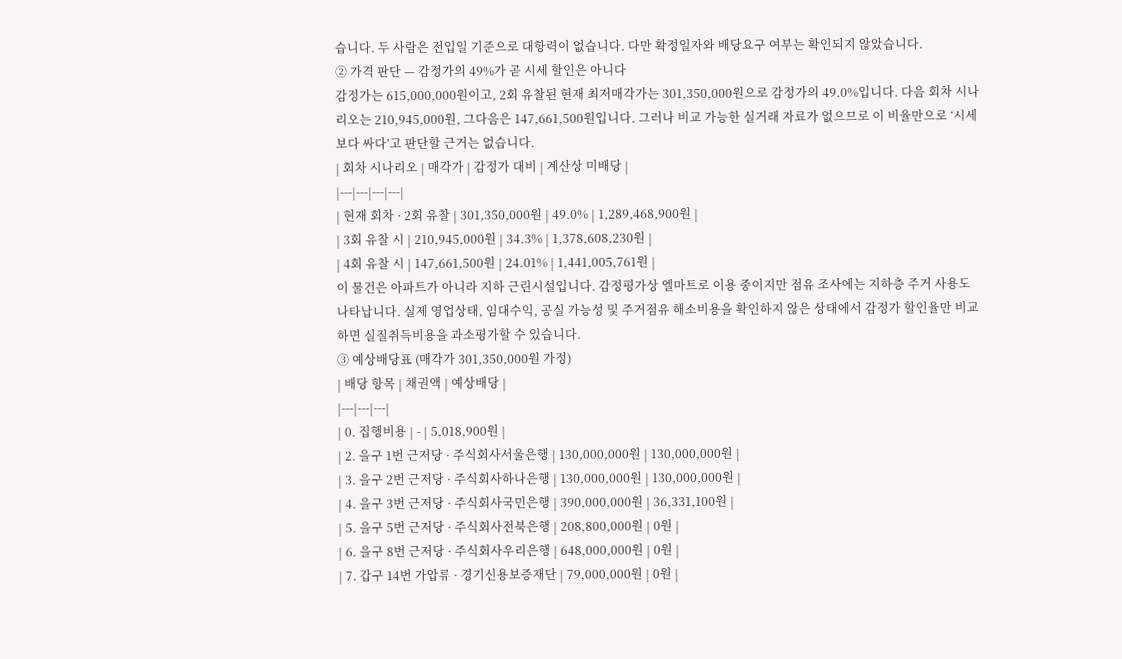습니다. 두 사람은 전입일 기준으로 대항력이 없습니다. 다만 확정일자와 배당요구 여부는 확인되지 않았습니다.
② 가격 판단 — 감정가의 49%가 곧 시세 할인은 아니다
감정가는 615,000,000원이고, 2회 유찰된 현재 최저매각가는 301,350,000원으로 감정가의 49.0%입니다. 다음 회차 시나리오는 210,945,000원, 그다음은 147,661,500원입니다. 그러나 비교 가능한 실거래 자료가 없으므로 이 비율만으로 ‘시세보다 싸다’고 판단할 근거는 없습니다.
| 회차 시나리오 | 매각가 | 감정가 대비 | 계산상 미배당 |
|---|---|---|---|
| 현재 회차 · 2회 유찰 | 301,350,000원 | 49.0% | 1,289,468,900원 |
| 3회 유찰 시 | 210,945,000원 | 34.3% | 1,378,608,230원 |
| 4회 유찰 시 | 147,661,500원 | 24.01% | 1,441,005,761원 |
이 물건은 아파트가 아니라 지하 근린시설입니다. 감정평가상 엘마트로 이용 중이지만 점유 조사에는 지하층 주거 사용도 나타납니다. 실제 영업상태, 임대수익, 공실 가능성 및 주거점유 해소비용을 확인하지 않은 상태에서 감정가 할인율만 비교하면 실질취득비용을 과소평가할 수 있습니다.
③ 예상배당표 (매각가 301,350,000원 가정)
| 배당 항목 | 채권액 | 예상배당 |
|---|---|---|
| 0. 집행비용 | - | 5,018,900원 |
| 2. 을구 1번 근저당 · 주식회사서울은행 | 130,000,000원 | 130,000,000원 |
| 3. 을구 2번 근저당 · 주식회사하나은행 | 130,000,000원 | 130,000,000원 |
| 4. 을구 3번 근저당 · 주식회사국민은행 | 390,000,000원 | 36,331,100원 |
| 5. 을구 5번 근저당 · 주식회사전북은행 | 208,800,000원 | 0원 |
| 6. 을구 8번 근저당 · 주식회사우리은행 | 648,000,000원 | 0원 |
| 7. 갑구 14번 가압류 · 경기신용보증재단 | 79,000,000원 | 0원 |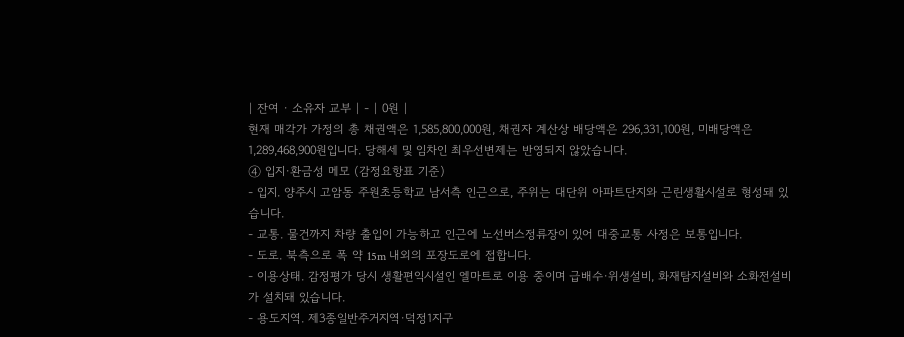| 잔여 · 소유자 교부 | - | 0원 |
현재 매각가 가정의 총 채권액은 1,585,800,000원, 채권자 계산상 배당액은 296,331,100원, 미배당액은 1,289,468,900원입니다. 당해세 및 임차인 최우선변제는 반영되지 않았습니다.
④ 입지·환금성 메모 (감정요항표 기준)
- 입지. 양주시 고암동 주원초등학교 남서측 인근으로, 주위는 대단위 아파트단지와 근린생활시설로 형성돼 있습니다.
- 교통. 물건까지 차량 출입이 가능하고 인근에 노선버스정류장이 있어 대중교통 사정은 보통입니다.
- 도로. 북측으로 폭 약 15m 내외의 포장도로에 접합니다.
- 이용상태. 감정평가 당시 생활편익시설인 엘마트로 이용 중이며 급배수·위생설비, 화재탐지설비와 소화전설비가 설치돼 있습니다.
- 용도지역. 제3종일반주거지역·덕정1지구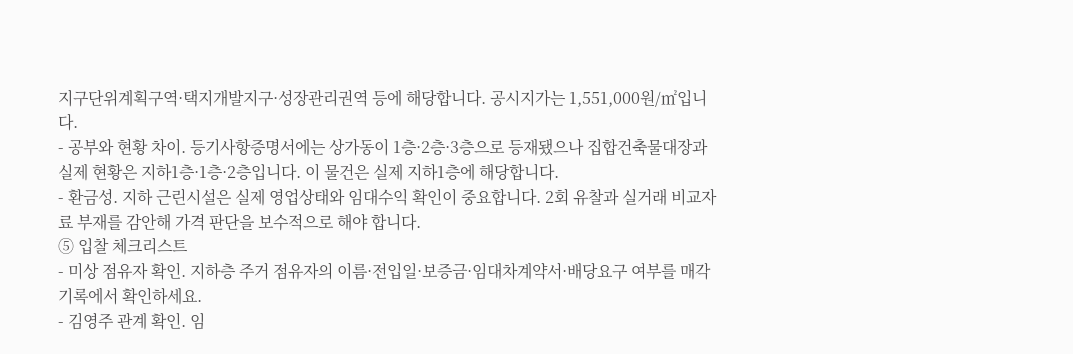지구단위계획구역·택지개발지구·성장관리권역 등에 해당합니다. 공시지가는 1,551,000원/㎡입니다.
- 공부와 현황 차이. 등기사항증명서에는 상가동이 1층·2층·3층으로 등재됐으나 집합건축물대장과 실제 현황은 지하1층·1층·2층입니다. 이 물건은 실제 지하1층에 해당합니다.
- 환금성. 지하 근린시설은 실제 영업상태와 임대수익 확인이 중요합니다. 2회 유찰과 실거래 비교자료 부재를 감안해 가격 판단을 보수적으로 해야 합니다.
⑤ 입찰 체크리스트
- 미상 점유자 확인. 지하층 주거 점유자의 이름·전입일·보증금·임대차계약서·배당요구 여부를 매각기록에서 확인하세요.
- 김영주 관계 확인. 임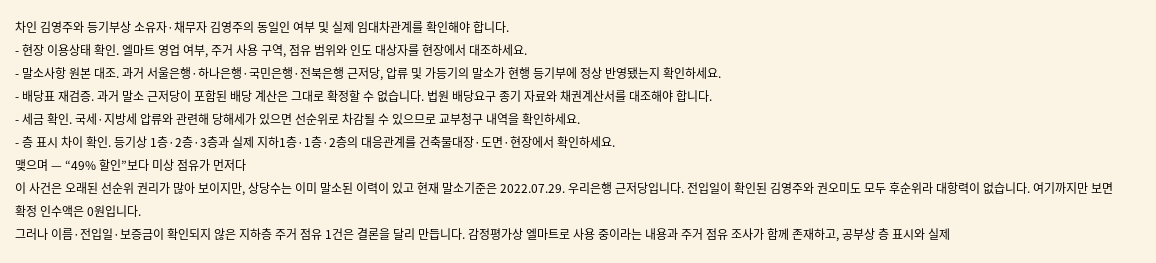차인 김영주와 등기부상 소유자·채무자 김영주의 동일인 여부 및 실제 임대차관계를 확인해야 합니다.
- 현장 이용상태 확인. 엘마트 영업 여부, 주거 사용 구역, 점유 범위와 인도 대상자를 현장에서 대조하세요.
- 말소사항 원본 대조. 과거 서울은행·하나은행·국민은행·전북은행 근저당, 압류 및 가등기의 말소가 현행 등기부에 정상 반영됐는지 확인하세요.
- 배당표 재검증. 과거 말소 근저당이 포함된 배당 계산은 그대로 확정할 수 없습니다. 법원 배당요구 종기 자료와 채권계산서를 대조해야 합니다.
- 세금 확인. 국세·지방세 압류와 관련해 당해세가 있으면 선순위로 차감될 수 있으므로 교부청구 내역을 확인하세요.
- 층 표시 차이 확인. 등기상 1층·2층·3층과 실제 지하1층·1층·2층의 대응관계를 건축물대장·도면·현장에서 확인하세요.
맺으며 — “49% 할인”보다 미상 점유가 먼저다
이 사건은 오래된 선순위 권리가 많아 보이지만, 상당수는 이미 말소된 이력이 있고 현재 말소기준은 2022.07.29. 우리은행 근저당입니다. 전입일이 확인된 김영주와 권오미도 모두 후순위라 대항력이 없습니다. 여기까지만 보면 확정 인수액은 0원입니다.
그러나 이름·전입일·보증금이 확인되지 않은 지하층 주거 점유 1건은 결론을 달리 만듭니다. 감정평가상 엘마트로 사용 중이라는 내용과 주거 점유 조사가 함께 존재하고, 공부상 층 표시와 실제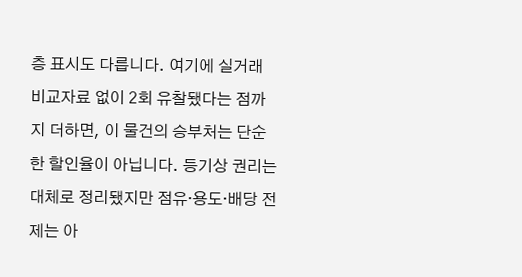층 표시도 다릅니다. 여기에 실거래 비교자료 없이 2회 유찰됐다는 점까지 더하면, 이 물건의 승부처는 단순한 할인율이 아닙니다. 등기상 권리는 대체로 정리됐지만 점유·용도·배당 전제는 아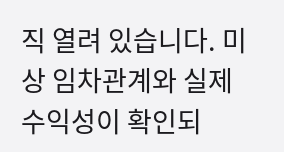직 열려 있습니다. 미상 임차관계와 실제 수익성이 확인되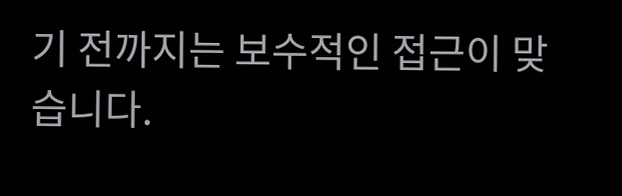기 전까지는 보수적인 접근이 맞습니다.